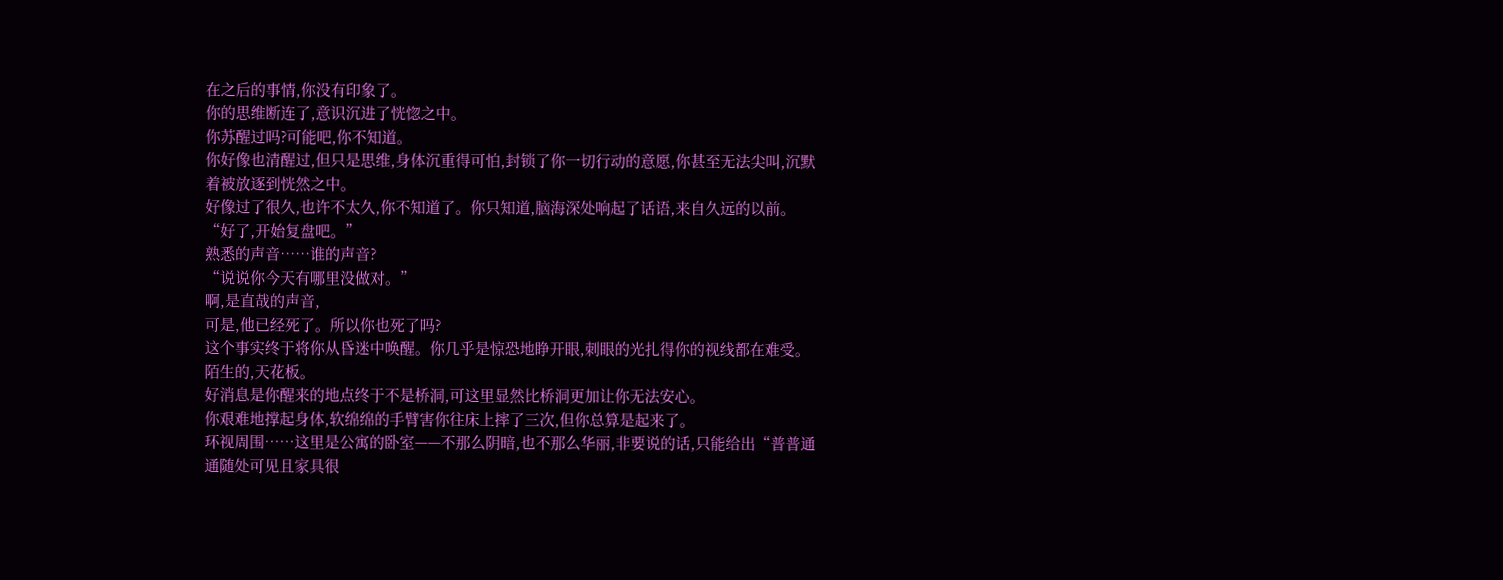在之后的事情,你没有印象了。
你的思维断连了,意识沉进了恍惚之中。
你苏醒过吗?可能吧,你不知道。
你好像也清醒过,但只是思维,身体沉重得可怕,封锁了你一切行动的意愿,你甚至无法尖叫,沉默着被放逐到恍然之中。
好像过了很久,也许不太久,你不知道了。你只知道,脑海深处响起了话语,来自久远的以前。
“好了,开始复盘吧。”
熟悉的声音……谁的声音?
“说说你今天有哪里没做对。”
啊,是直哉的声音,
可是,他已经死了。所以你也死了吗?
这个事实终于将你从昏迷中唤醒。你几乎是惊恐地睁开眼,刺眼的光扎得你的视线都在难受。
陌生的,天花板。
好消息是你醒来的地点终于不是桥洞,可这里显然比桥洞更加让你无法安心。
你艰难地撑起身体,软绵绵的手臂害你往床上摔了三次,但你总算是起来了。
环视周围……这里是公寓的卧室——不那么阴暗,也不那么华丽,非要说的话,只能给出“普普通通随处可见且家具很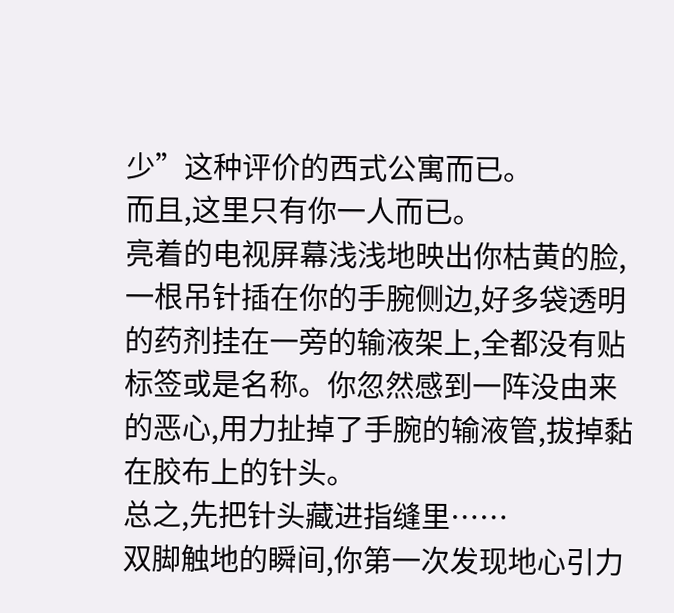少”这种评价的西式公寓而已。
而且,这里只有你一人而已。
亮着的电视屏幕浅浅地映出你枯黄的脸,一根吊针插在你的手腕侧边,好多袋透明的药剂挂在一旁的输液架上,全都没有贴标签或是名称。你忽然感到一阵没由来的恶心,用力扯掉了手腕的输液管,拔掉黏在胶布上的针头。
总之,先把针头藏进指缝里……
双脚触地的瞬间,你第一次发现地心引力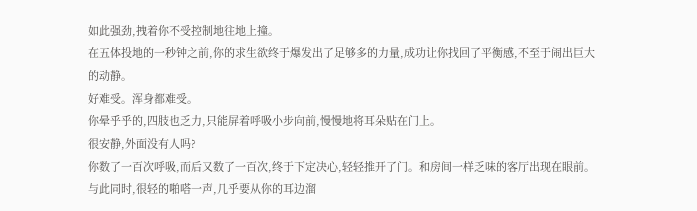如此强劲,拽着你不受控制地往地上撞。
在五体投地的一秒钟之前,你的求生欲终于爆发出了足够多的力量,成功让你找回了平衡感,不至于闹出巨大的动静。
好难受。浑身都难受。
你晕乎乎的,四肢也乏力,只能屏着呼吸小步向前,慢慢地将耳朵贴在门上。
很安静,外面没有人吗?
你数了一百次呼吸,而后又数了一百次,终于下定决心,轻轻推开了门。和房间一样乏味的客厅出现在眼前。
与此同时,很轻的啪嗒一声,几乎要从你的耳边溜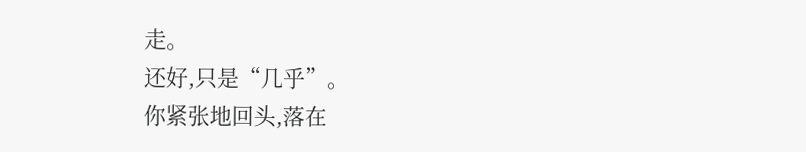走。
还好,只是“几乎”。
你紧张地回头,落在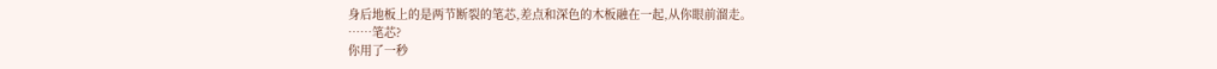身后地板上的是两节断裂的笔芯,差点和深色的木板融在一起,从你眼前溜走。
……笔芯?
你用了一秒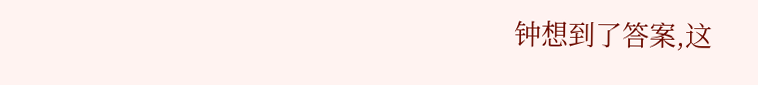钟想到了答案,这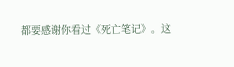都要感谢你看过《死亡笔记》。这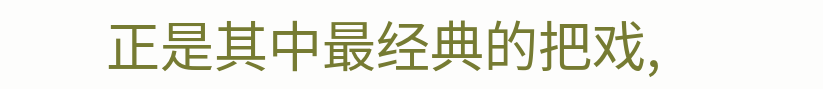正是其中最经典的把戏,